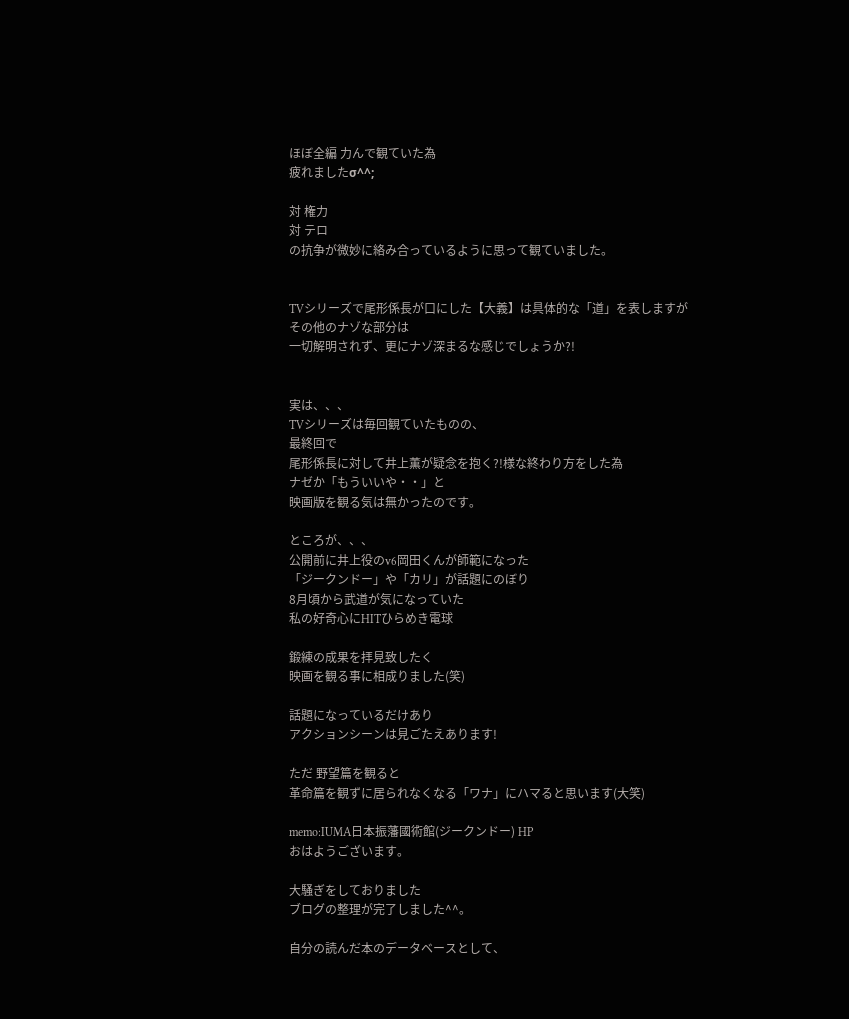ほぼ全編 力んで観ていた為
疲れましたσ^^;

対 権力
対 テロ
の抗争が微妙に絡み合っているように思って観ていました。


TVシリーズで尾形係長が口にした【大義】は具体的な「道」を表しますが
その他のナゾな部分は
一切解明されず、更にナゾ深まるな感じでしょうか?!


実は、、、
TVシリーズは毎回観ていたものの、
最終回で
尾形係長に対して井上薫が疑念を抱く?!様な終わり方をした為
ナゼか「もういいや・・」と
映画版を観る気は無かったのです。

ところが、、、
公開前に井上役のv6岡田くんが師範になった
「ジークンドー」や「カリ」が話題にのぼり
8月頃から武道が気になっていた
私の好奇心にHITひらめき電球

鍛練の成果を拝見致したく
映画を観る事に相成りました(笑)

話題になっているだけあり
アクションシーンは見ごたえあります!

ただ 野望篇を観ると
革命篇を観ずに居られなくなる「ワナ」にハマると思います(大笑)

memo:IUMA日本振藩國術館(ジークンドー) HP
おはようございます。

大騒ぎをしておりました
ブログの整理が完了しました^^。

自分の読んだ本のデータベースとして、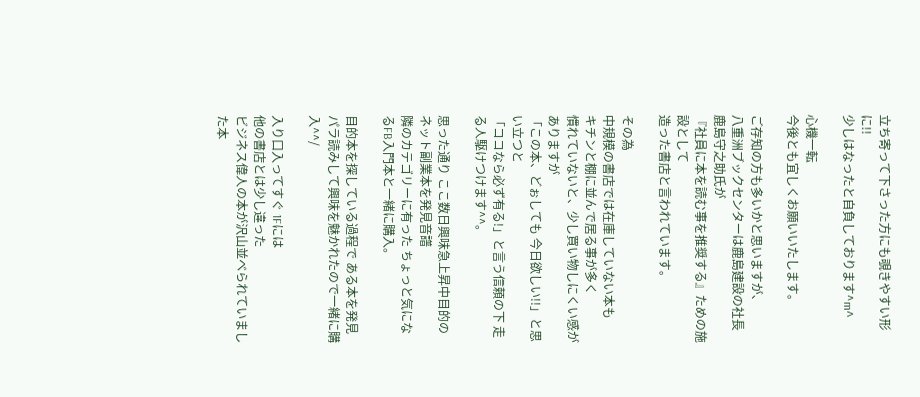立ち寄って下さった方にも覗きやすい形に!!
少しはなったと自負しております^m^

心機一転
今後とも宜しくお願いいたします。

ご存知の方も多いかと思いますが、
八重洲ブックセンターは鹿島建設の社長 鹿島守之助氏が
『社員に本を読む事を推奨する』ための施設として
造った書店と言われています。

その為
中規模の書店では在庫していない本も
キチンと棚に並んで居る事が多く
慣れていないと、少し買い物しにくい感がありますが
「この本、どぉしても 今日欲しい!!」と思い立つと
「ココなら必ず有る!」と言う信頼の下 走る人駆けつけます^^。

思った通り ここ数日興味急上昇中目的のネット副業本を発見音譜
隣のカテゴリーに有った ちょっと気になるFB入門本と一緒に購入。

目的本を探している過程で ある本を発見
パラ読みして興味を魅かれたので一緒に購入^^/

入り口入ってすぐ 1Fには
他の書店とは少し違った
ビジネス偉人の本が沢山並べられていました本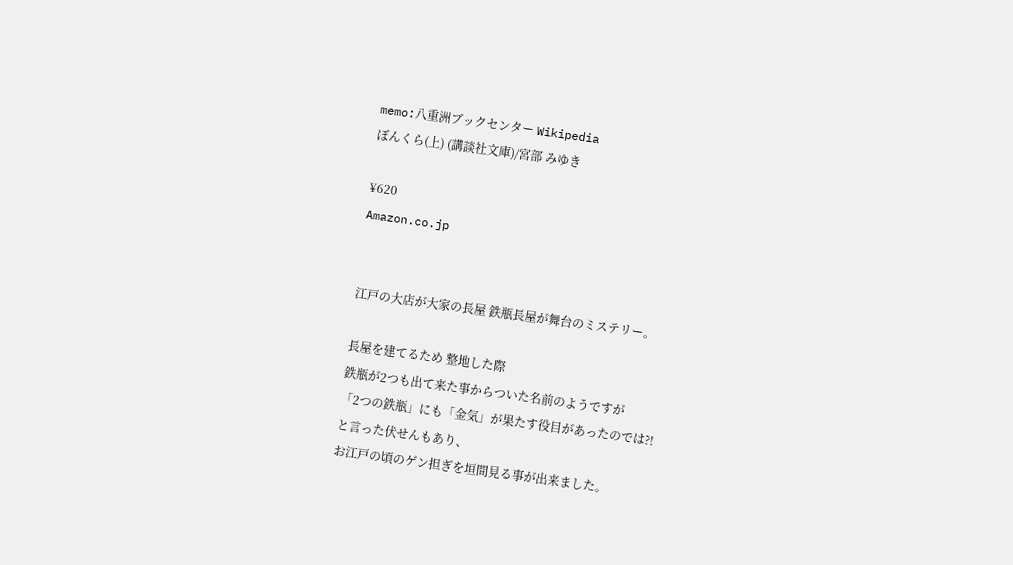memo:八重洲ブックセンター Wikipedia
ぼんくら(上) (講談社文庫)/宮部 みゆき

¥620
Amazon.co.jp


江戸の大店が大家の長屋 鉄瓶長屋が舞台のミステリー。

長屋を建てるため 整地した際
鉄瓶が2つも出て来た事からついた名前のようですが
「2つの鉄瓶」にも「金気」が果たす役目があったのでは?!
と言った伏せんもあり、
お江戸の頃のゲン担ぎを垣間見る事が出来ました。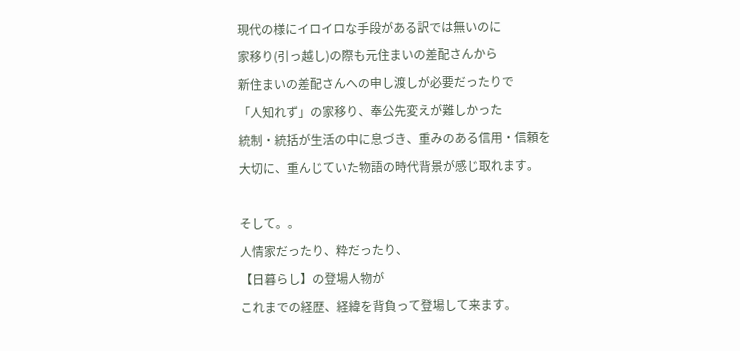現代の様にイロイロな手段がある訳では無いのに
家移り(引っ越し)の際も元住まいの差配さんから
新住まいの差配さんへの申し渡しが必要だったりで
「人知れず」の家移り、奉公先変えが難しかった
統制・統括が生活の中に息づき、重みのある信用・信頼を
大切に、重んじていた物語の時代背景が感じ取れます。

そして。。
人情家だったり、粋だったり、
【日暮らし】の登場人物が
これまでの経歴、経緯を背負って登場して来ます。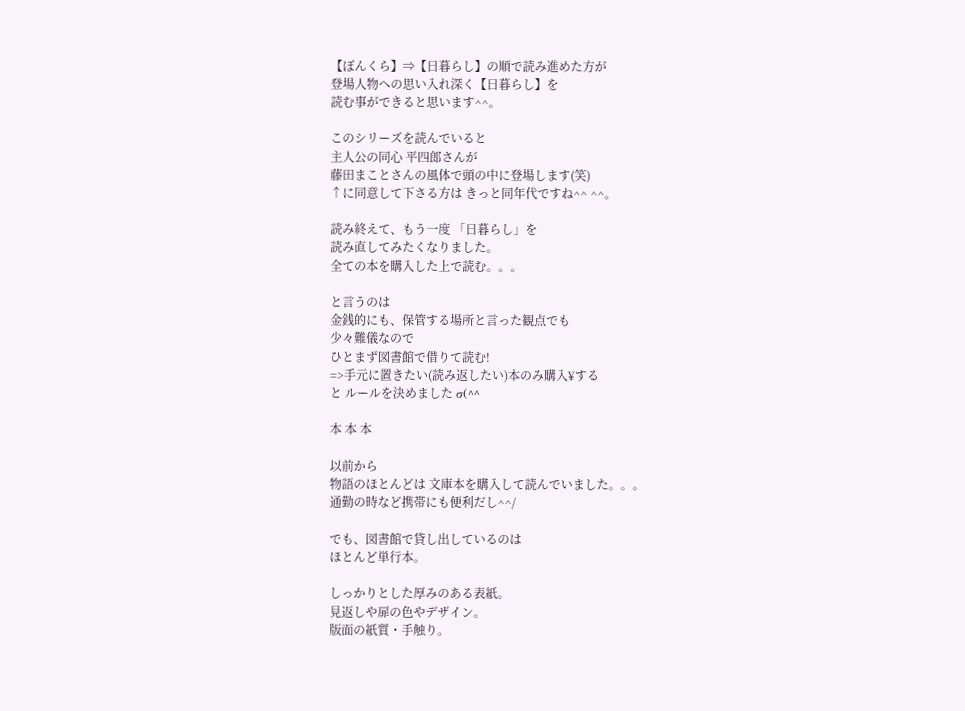【ぼんくら】⇒【日暮らし】の順で読み進めた方が
登場人物への思い入れ深く【日暮らし】を
読む事ができると思います^^。

このシリーズを読んでいると
主人公の同心 平四郎さんが
藤田まことさんの風体で頭の中に登場します(笑)
↑に同意して下さる方は きっと同年代ですね^^ ^^。

読み終えて、もう一度 「日暮らし」を
読み直してみたくなりました。
全ての本を購入した上で読む。。。

と言うのは
金銭的にも、保管する場所と言った観点でも
少々難儀なので
ひとまず図書館で借りて読む!
=>手元に置きたい(読み返したい)本のみ購入¥する
と ルールを決めました σ(^^

本 本 本

以前から
物語のほとんどは 文庫本を購入して読んでいました。。。
通勤の時など携帯にも便利だし^^/

でも、図書館で貸し出しているのは
ほとんど単行本。

しっかりとした厚みのある表紙。
見返しや扉の色やデザイン。
版面の紙質・手触り。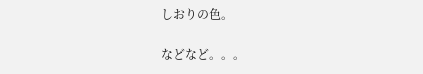しおりの色。

などなど。。。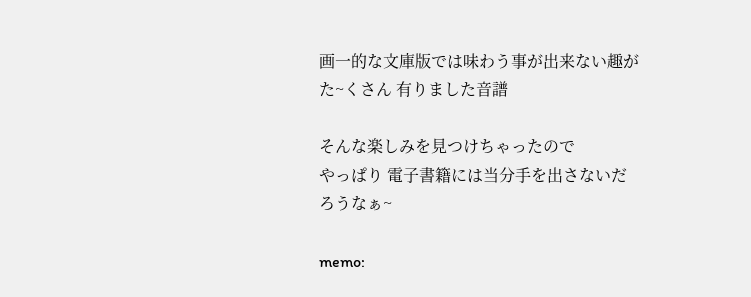画一的な文庫版では味わう事が出来ない趣が
た~くさん 有りました音譜

そんな楽しみを見つけちゃったので
やっぱり 電子書籍には当分手を出さないだろうなぁ~

memo: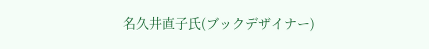名久井直子氏(ブックデザイナー)